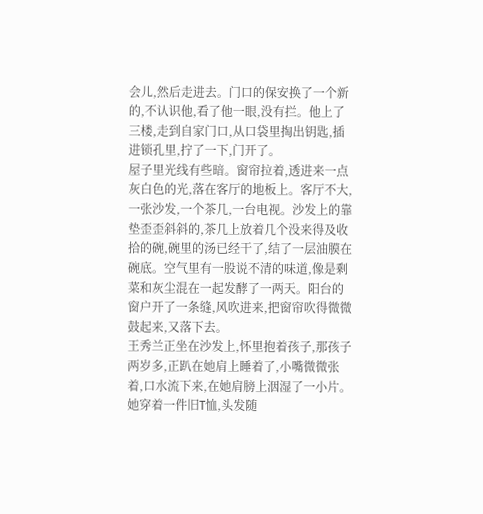会儿,然后走进去。门口的保安换了一个新的,不认识他,看了他一眼,没有拦。他上了三楼,走到自家门口,从口袋里掏出钥匙,插进锁孔里,拧了一下,门开了。
屋子里光线有些暗。窗帘拉着,透进来一点灰白色的光,落在客厅的地板上。客厅不大,一张沙发,一个茶几,一台电视。沙发上的靠垫歪歪斜斜的,茶几上放着几个没来得及收拾的碗,碗里的汤已经干了,结了一层油膜在碗底。空气里有一股说不清的味道,像是剩菜和灰尘混在一起发酵了一两天。阳台的窗户开了一条缝,风吹进来,把窗帘吹得微微鼓起来,又落下去。
王秀兰正坐在沙发上,怀里抱着孩子,那孩子两岁多,正趴在她肩上睡着了,小嘴微微张着,口水流下来,在她肩膀上洇湿了一小片。她穿着一件旧T恤,头发随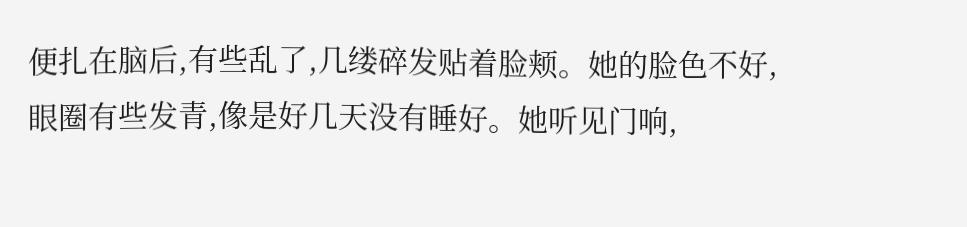便扎在脑后,有些乱了,几缕碎发贴着脸颊。她的脸色不好,眼圈有些发青,像是好几天没有睡好。她听见门响,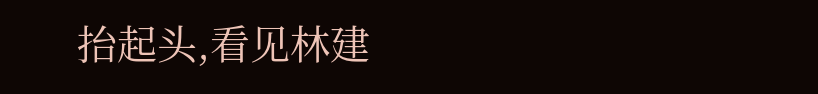抬起头,看见林建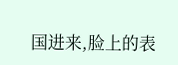国进来,脸上的表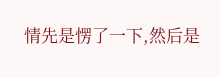情先是愣了一下,然后是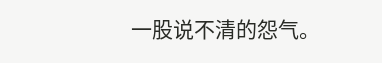一股说不清的怨气。